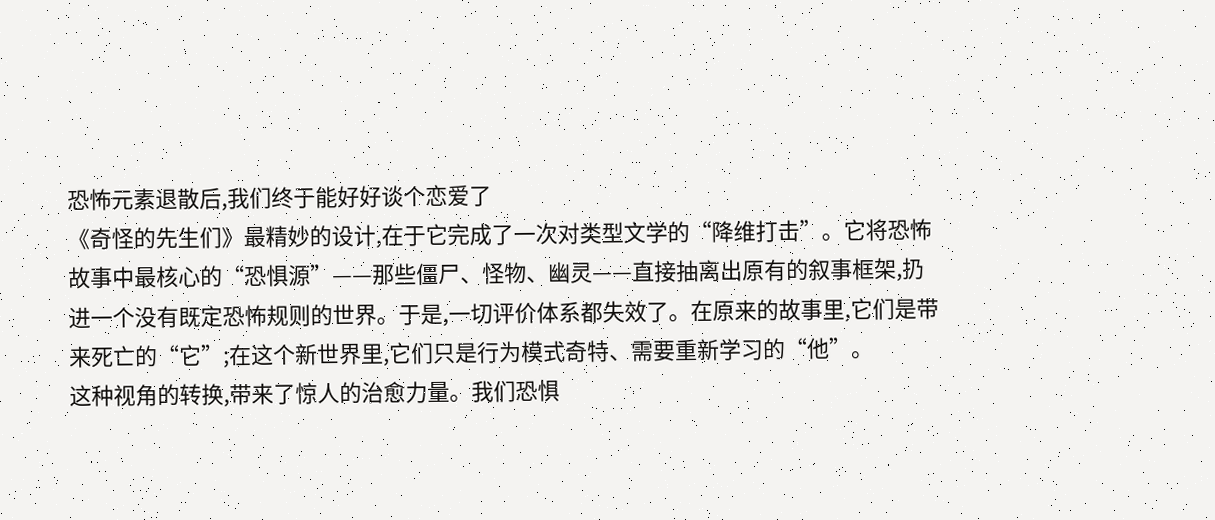恐怖元素退散后,我们终于能好好谈个恋爱了
《奇怪的先生们》最精妙的设计,在于它完成了一次对类型文学的“降维打击”。它将恐怖故事中最核心的“恐惧源”——那些僵尸、怪物、幽灵——直接抽离出原有的叙事框架,扔进一个没有既定恐怖规则的世界。于是,一切评价体系都失效了。在原来的故事里,它们是带来死亡的“它”;在这个新世界里,它们只是行为模式奇特、需要重新学习的“他”。
这种视角的转换,带来了惊人的治愈力量。我们恐惧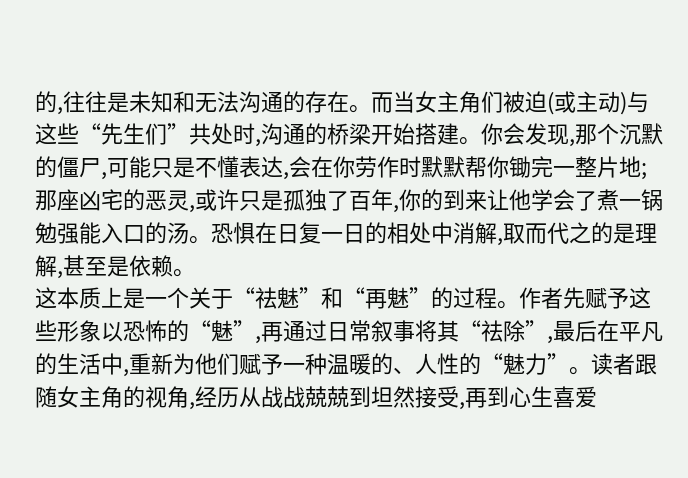的,往往是未知和无法沟通的存在。而当女主角们被迫(或主动)与这些“先生们”共处时,沟通的桥梁开始搭建。你会发现,那个沉默的僵尸,可能只是不懂表达,会在你劳作时默默帮你锄完一整片地;那座凶宅的恶灵,或许只是孤独了百年,你的到来让他学会了煮一锅勉强能入口的汤。恐惧在日复一日的相处中消解,取而代之的是理解,甚至是依赖。
这本质上是一个关于“祛魅”和“再魅”的过程。作者先赋予这些形象以恐怖的“魅”,再通过日常叙事将其“祛除”,最后在平凡的生活中,重新为他们赋予一种温暖的、人性的“魅力”。读者跟随女主角的视角,经历从战战兢兢到坦然接受,再到心生喜爱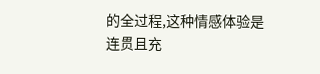的全过程,这种情感体验是连贯且充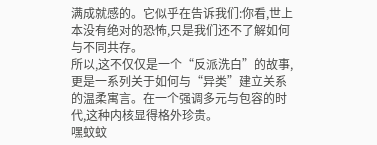满成就感的。它似乎在告诉我们:你看,世上本没有绝对的恐怖,只是我们还不了解如何与不同共存。
所以,这不仅仅是一个“反派洗白”的故事,更是一系列关于如何与“异类”建立关系的温柔寓言。在一个强调多元与包容的时代,这种内核显得格外珍贵。
嘿蚊蚊